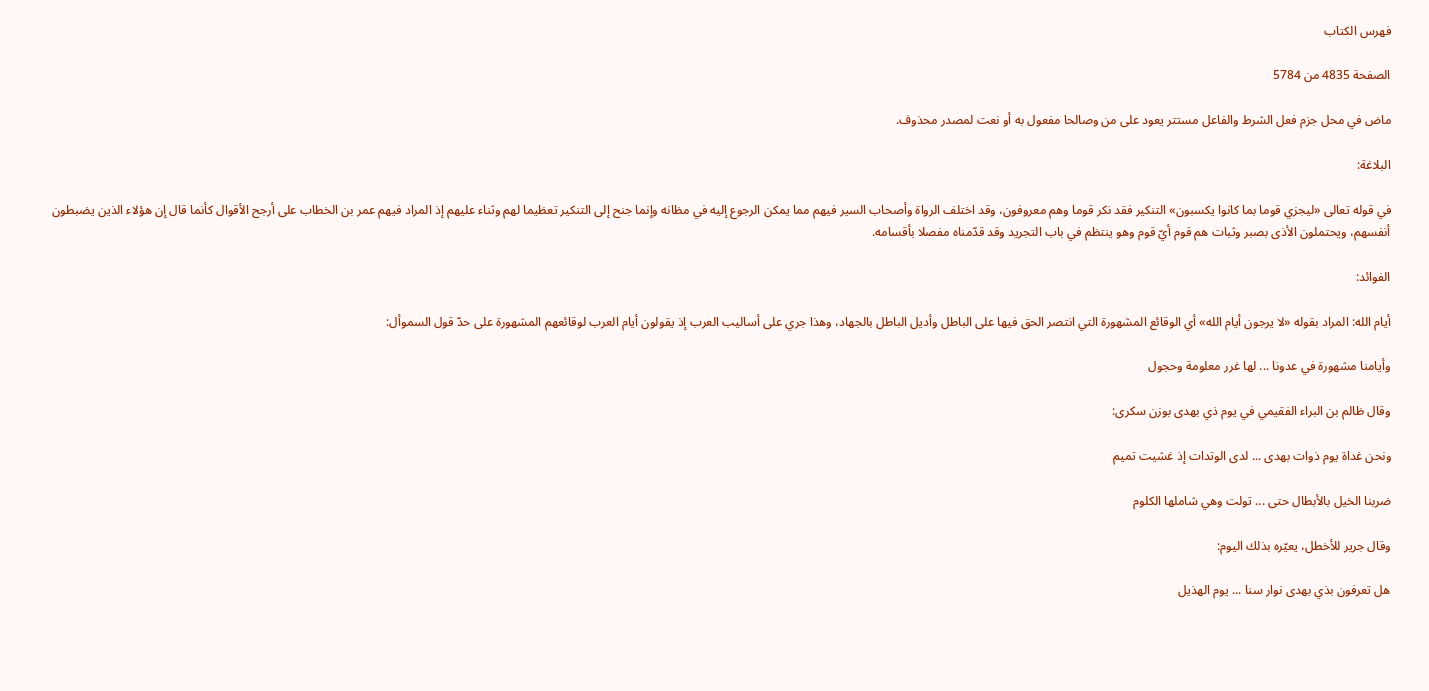فهرس الكتاب

الصفحة 4835 من 5784

ماض في محل جزم فعل الشرط والفاعل مستتر يعود على من وصالحا مفعول به أو نعت لمصدر محذوف.

البلاغة:

في قوله تعالى «ليجزي قوما بما كانوا يكسبون» التنكير فقد نكر قوما وهم معروفون، وقد اختلف الرواة وأصحاب السير فيهم مما يمكن الرجوع إليه في مظانه وإنما جنح إلى التنكير تعظيما لهم وثناء عليهم إذ المراد فيهم عمر بن الخطاب على أرجح الأقوال كأنما قال إن هؤلاء الذين يضبطون أنفسهم، ويحتملون الأذى بصبر وثبات هم قوم أيّ قوم وهو ينتظم في باب التجريد وقد قدّمناه مفصلا بأقسامه.

الفوائد:

أيام الله: المراد بقوله «لا يرجون أيام الله» أي الوقائع المشهورة التي انتصر الحق فيها على الباطل وأديل الباطل بالجهاد، وهذا جري على أساليب العرب إذ يقولون أيام العرب لوقائعهم المشهورة على حدّ قول السموأل:

وأيامنا مشهورة في عدونا ... لها غرر معلومة وحجول

وقال ظالم بن البراء الفقيمي في يوم ذي بهدى بوزن سكرى:

ونحن غداة يوم ذوات بهدى ... لدى الوتدات إذ غشيت تميم

ضربنا الخيل بالأبطال حتى ... تولت وهي شاملها الكلوم

وقال جرير للأخطل، يعيّره بذلك اليوم:

هل تعرفون بذي بهدى نوار سنا ... يوم الهذيل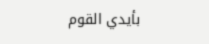بأيدي القوم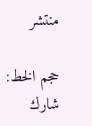منتشر

حجم الخط:
شارك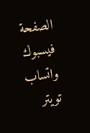الصفحة
فيسبوك واتساب تويتر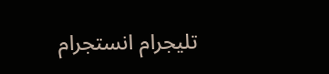تليجرام انستجرام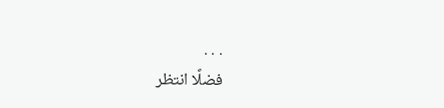. . .
فضلًا انتظر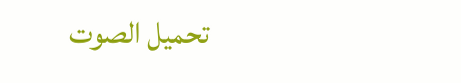تحميل الصوت